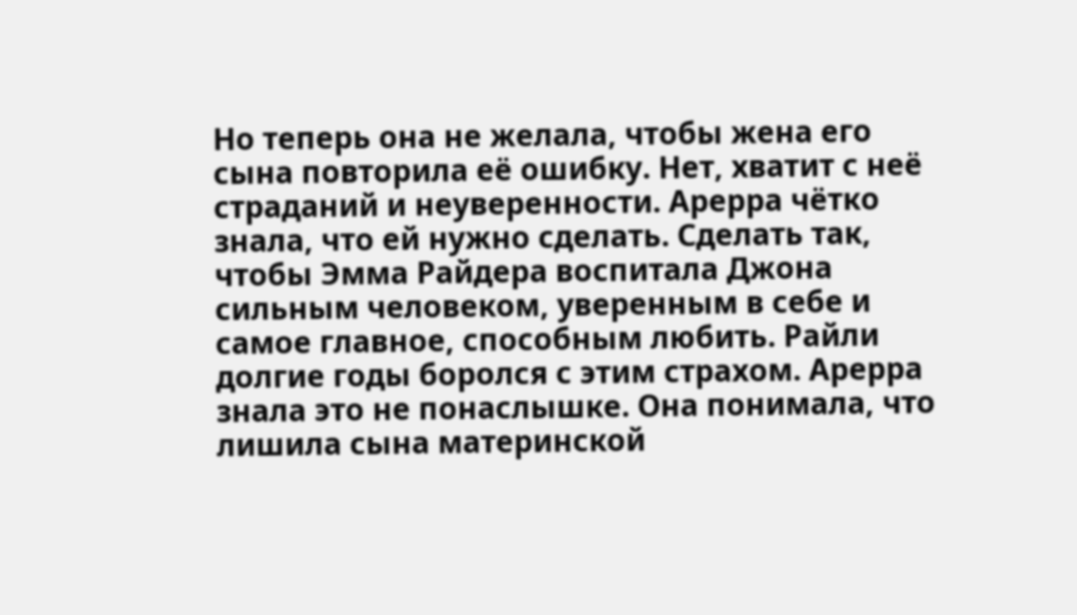Но теперь она не желала, чтобы жена его сына повторила её ошибку. Нет, хватит с неё страданий и неуверенности. Арерра чётко знала, что ей нужно сделать. Сделать так, чтобы Эмма Райдера воспитала Джона сильным человеком, уверенным в себе и самое главное, способным любить. Райли долгие годы боролся с этим страхом. Арерра знала это не понаслышке. Она понимала, что лишила сына материнской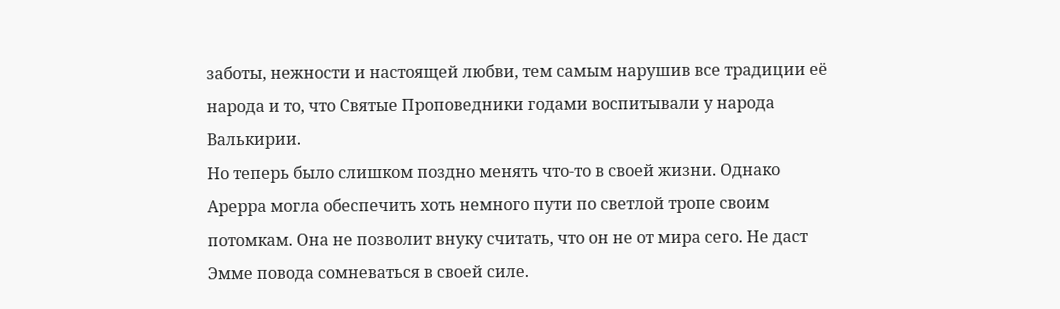заботы, нежности и настоящей любви, тем самым нарушив все традиции её народа и то, что Святые Проповедники годами воспитывали у народа Валькирии.
Но теперь было слишком поздно менять что-то в своей жизни. Однако Арерра могла обеспечить хоть немного пути по светлой тропе своим потомкам. Она не позволит внуку считать, что он не от мира сего. Не даст Эмме повода сомневаться в своей силе.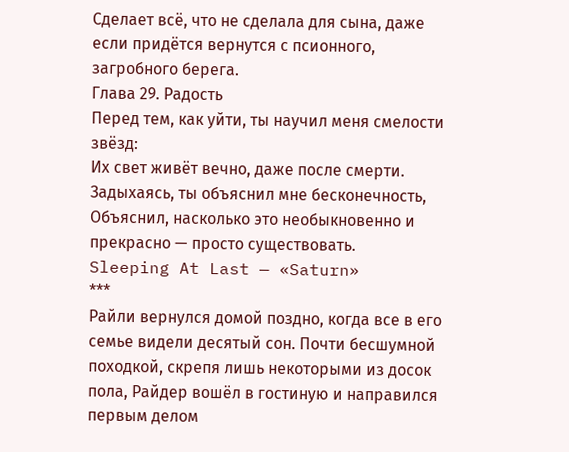Сделает всё, что не сделала для сына, даже если придётся вернутся с псионного, загробного берега.
Глава 29. Радость
Перед тем, как уйти, ты научил меня смелости звёзд:
Их свет живёт вечно, даже после смерти.
Задыхаясь, ты объяснил мне бесконечность,
Объяснил, насколько это необыкновенно и прекрасно — просто существовать.
Sleeping At Last — «Saturn»
***
Райли вернулся домой поздно, когда все в его семье видели десятый сон. Почти бесшумной походкой, скрепя лишь некоторыми из досок пола, Райдер вошёл в гостиную и направился первым делом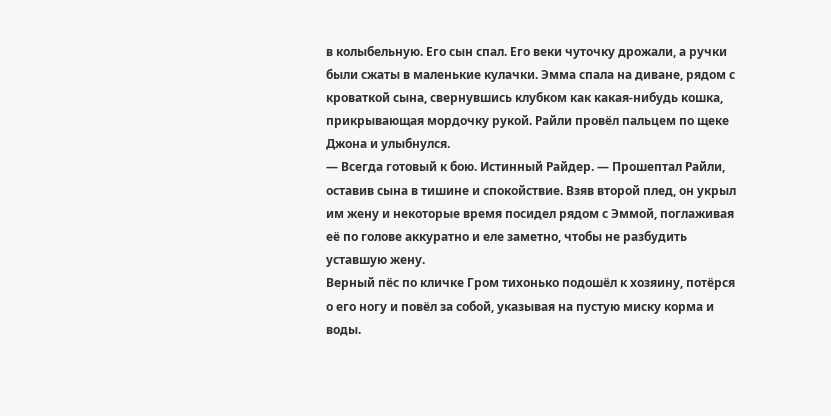в колыбельную. Его сын спал. Его веки чуточку дрожали, а ручки были сжаты в маленькие кулачки. Эмма спала на диване, рядом с кроваткой сына, свернувшись клубком как какая-нибудь кошка, прикрывающая мордочку рукой. Райли провёл пальцем по щеке Джона и улыбнулся.
— Всегда готовый к бою. Истинный Райдер. — Прошептал Райли, оставив сына в тишине и спокойствие. Взяв второй плед, он укрыл им жену и некоторые время посидел рядом с Эммой, поглаживая её по голове аккуратно и еле заметно, чтобы не разбудить уставшую жену.
Верный пёс по кличке Гром тихонько подошёл к хозяину, потёрся о его ногу и повёл за собой, указывая на пустую миску корма и воды.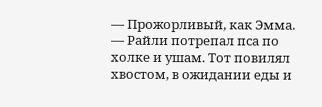— Прожорливый, как Эмма. — Райли потрепал пса по холке и ушам. Тот повилял хвостом, в ожидании еды и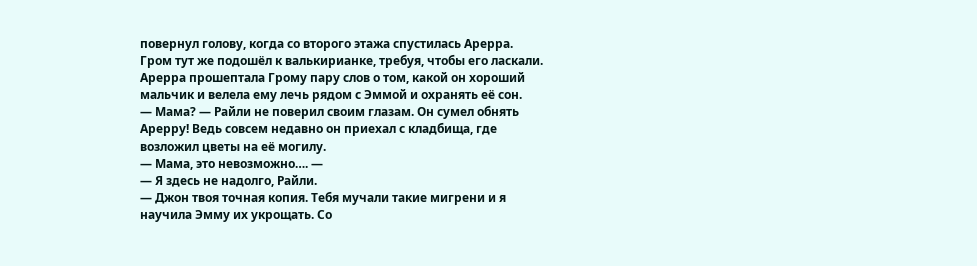повернул голову, когда со второго этажа спустилась Арерра. Гром тут же подошёл к валькирианке, требуя, чтобы его ласкали. Арерра прошептала Грому пару слов о том, какой он хороший мальчик и велела ему лечь рядом с Эммой и охранять её сон.
— Мама? — Райли не поверил своим глазам. Он сумел обнять Арерру! Ведь совсем недавно он приехал с кладбища, где возложил цветы на её могилу.
— Мама, это невозможно…. —
— Я здесь не надолго, Райли.
— Джон твоя точная копия. Тебя мучали такие мигрени и я научила Эмму их укрощать. Со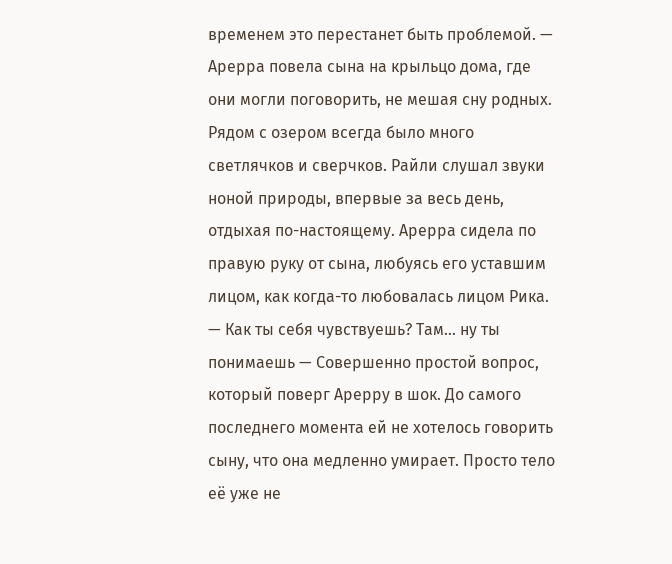временем это перестанет быть проблемой. — Арерра повела сына на крыльцо дома, где они могли поговорить, не мешая сну родных.
Рядом с озером всегда было много светлячков и сверчков. Райли слушал звуки ноной природы, впервые за весь день, отдыхая по-настоящему. Арерра сидела по правую руку от сына, любуясь его уставшим лицом, как когда-то любовалась лицом Рика.
— Как ты себя чувствуешь? Там… ну ты понимаешь — Совершенно простой вопрос, который поверг Арерру в шок. До самого последнего момента ей не хотелось говорить сыну, что она медленно умирает. Просто тело её уже не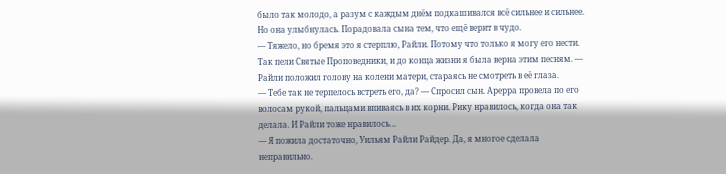было так молодо, а разум с каждым днём подкашивался всё сильнее и сильнее. Но она улыбнулась. Порадовала сына тем, что ещё верит в чудо.
— Тяжело, но бремя это я стерплю, Райли. Потому что только я могу его нести. Так пели Святые Проповедники, и до конца жизни я была верна этим песням. — Райли положил голову на колени матери, стараясь не смотреть в её глаза.
— Тебе так не терпелось встреть его, да? — Спросил сын. Арерра провела по его волосам рукой, пальцами впиваясь в их корни. Рику нравилось, когда она так делала. И Райли тоже нравилось…
— Я пожила достаточно, Уильям Райли Райдер. Да, я многое сделала неправильно.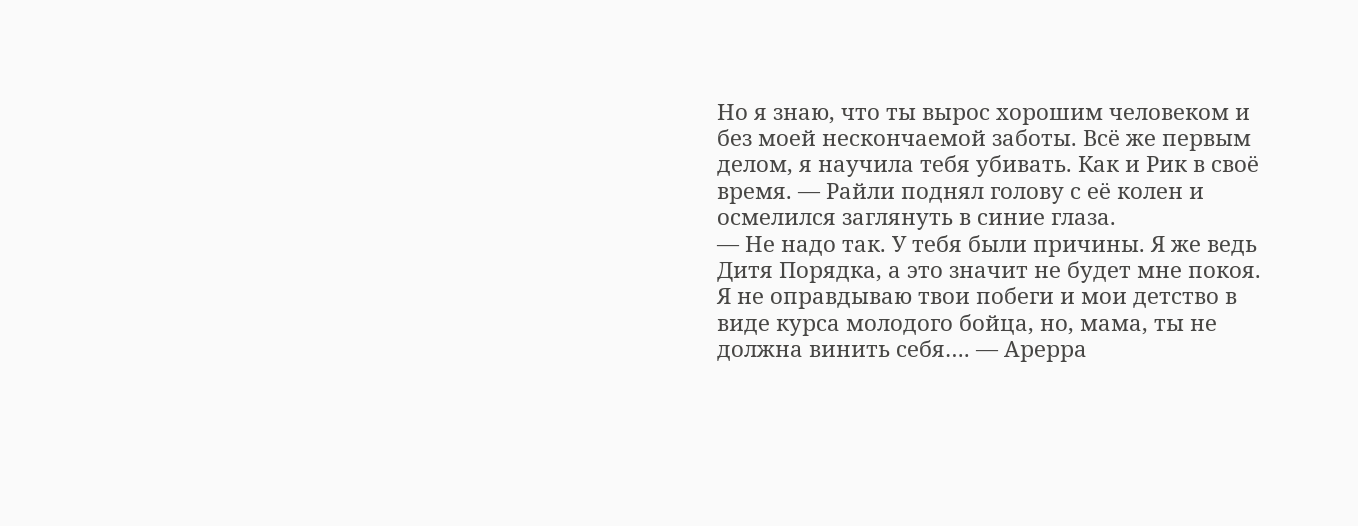Но я знаю, что ты вырос хорошим человеком и без моей нескончаемой заботы. Всё же первым делом, я научила тебя убивать. Как и Рик в своё время. — Райли поднял голову с её колен и осмелился заглянуть в синие глаза.
— Не надо так. У тебя были причины. Я же ведь Дитя Порядка, а это значит не будет мне покоя. Я не оправдываю твои побеги и мои детство в виде курса молодого бойца, но, мама, ты не должна винить себя…. — Арерра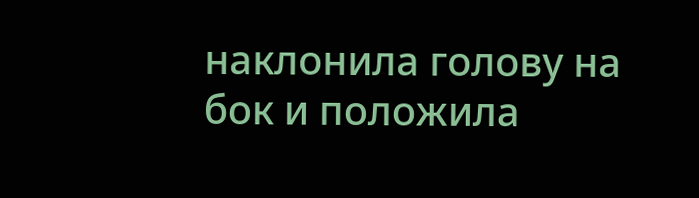наклонила голову на бок и положила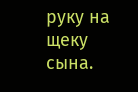руку на щеку сына.